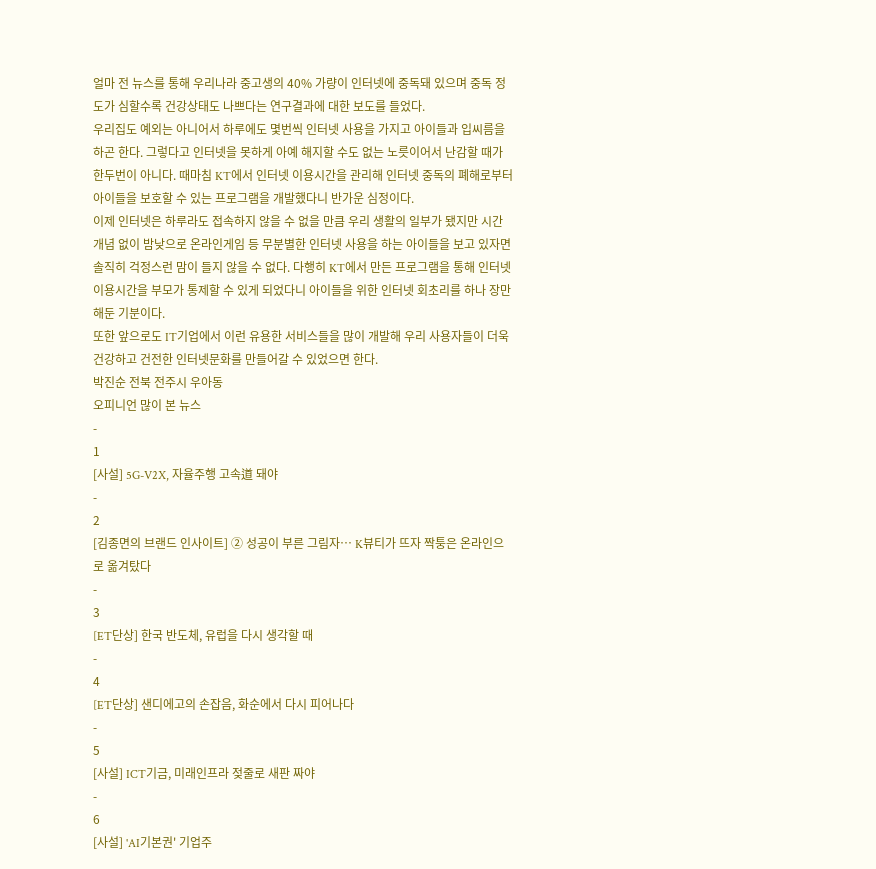얼마 전 뉴스를 통해 우리나라 중고생의 40% 가량이 인터넷에 중독돼 있으며 중독 정도가 심할수록 건강상태도 나쁘다는 연구결과에 대한 보도를 들었다.
우리집도 예외는 아니어서 하루에도 몇번씩 인터넷 사용을 가지고 아이들과 입씨름을 하곤 한다. 그렇다고 인터넷을 못하게 아예 해지할 수도 없는 노릇이어서 난감할 때가 한두번이 아니다. 때마침 KT에서 인터넷 이용시간을 관리해 인터넷 중독의 폐해로부터 아이들을 보호할 수 있는 프로그램을 개발했다니 반가운 심정이다.
이제 인터넷은 하루라도 접속하지 않을 수 없을 만큼 우리 생활의 일부가 됐지만 시간개념 없이 밤낮으로 온라인게임 등 무분별한 인터넷 사용을 하는 아이들을 보고 있자면 솔직히 걱정스런 맘이 들지 않을 수 없다. 다행히 KT에서 만든 프로그램을 통해 인터넷 이용시간을 부모가 통제할 수 있게 되었다니 아이들을 위한 인터넷 회초리를 하나 장만해둔 기분이다.
또한 앞으로도 IT기업에서 이런 유용한 서비스들을 많이 개발해 우리 사용자들이 더욱 건강하고 건전한 인터넷문화를 만들어갈 수 있었으면 한다.
박진순 전북 전주시 우아동
오피니언 많이 본 뉴스
-
1
[사설] 5G-V2X, 자율주행 고속道 돼야
-
2
[김종면의 브랜드 인사이트] ② 성공이 부른 그림자… K뷰티가 뜨자 짝퉁은 온라인으로 옮겨탔다
-
3
[ET단상] 한국 반도체, 유럽을 다시 생각할 때
-
4
[ET단상] 샌디에고의 손잡음, 화순에서 다시 피어나다
-
5
[사설] ICT기금, 미래인프라 젖줄로 새판 짜야
-
6
[사설] 'AI기본권' 기업주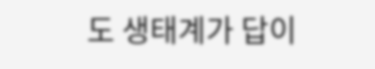도 생태계가 답이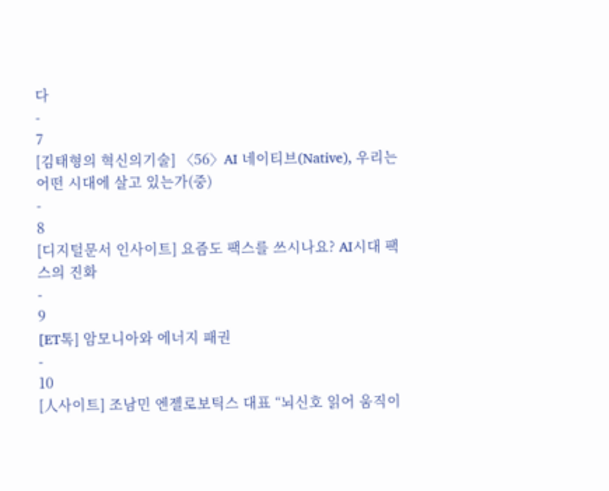다
-
7
[김태형의 혁신의기술] 〈56〉AI 네이티브(Native), 우리는 어떤 시대에 살고 있는가(중)
-
8
[디지털문서 인사이트] 요즘도 팩스를 쓰시나요? AI시대 팩스의 진화
-
9
[ET톡] 암모니아와 에너지 패권
-
10
[人사이트] 조남민 엔젤로보틱스 대표 “뇌신호 읽어 움직이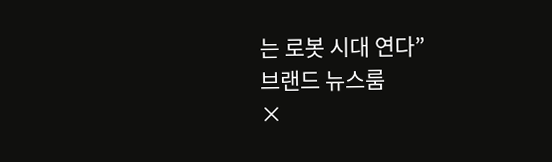는 로봇 시대 연다”
브랜드 뉴스룸
×